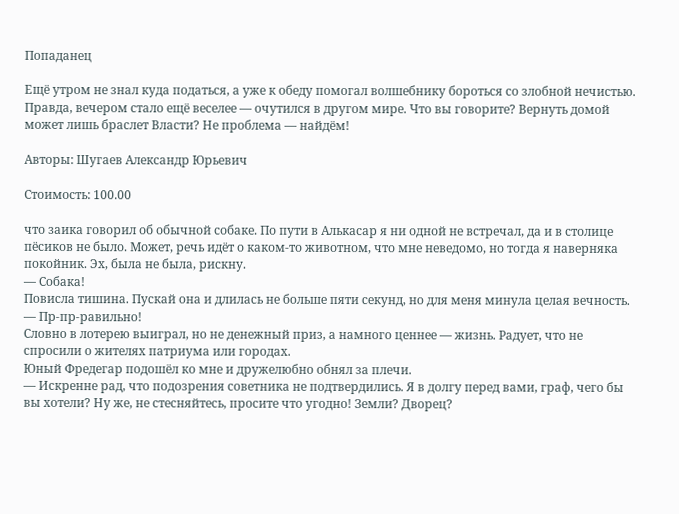Попаданец

Ещё утром не знал куда податься, а уже к обеду помогал волшебнику бороться со злобной нечистью. Правда, вечером стало ещё веселее — очутился в другом мире. Что вы говорите? Вернуть домой может лишь браслет Власти? Не проблема — найдём!

Авторы: Шугаев Александр Юрьевич

Стоимость: 100.00

что заика говорил об обычной собаке. По пути в Алькасар я ни одной не встречал, да и в столице пёсиков не было. Может, речь идёт о каком-то животном, что мне неведомо, но тогда я наверняка покойник. Эх, была не была, рискну.
— Собака!
Повисла тишина. Пускай она и длилась не больше пяти секунд, но для меня минула целая вечность.
— Пр-пр-равильно!
Словно в лотерею выиграл, но не денежный приз, а намного ценнее — жизнь. Радует, что не спросили о жителях патриума или городах.
Юный Фредегар подошёл ко мне и дружелюбно обнял за плечи.
— Искренне рад, что подозрения советника не подтвердились. Я в долгу перед вами, граф, чего бы вы хотели? Ну же, не стесняйтесь, просите что угодно! Земли? Дворец?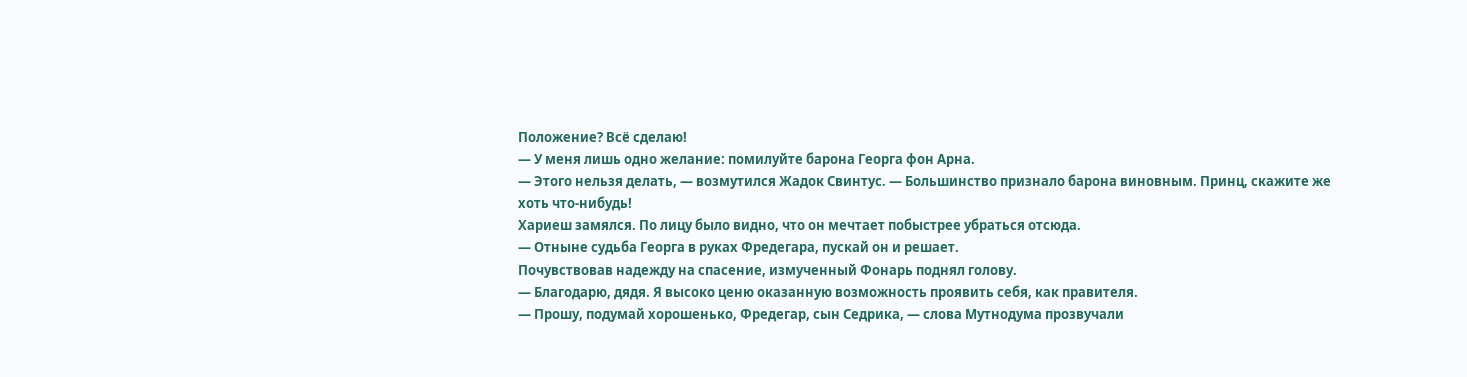Положение? Всё сделаю!
— У меня лишь одно желание: помилуйте барона Георга фон Арна.
— Этого нельзя делать, — возмутился Жадок Свинтус. — Большинство признало барона виновным. Принц, скажите же хоть что-нибудь!
Хариеш замялся. По лицу было видно, что он мечтает побыстрее убраться отсюда.
— Отныне судьба Георга в руках Фредегара, пускай он и решает.
Почувствовав надежду на спасение, измученный Фонарь поднял голову.
— Благодарю, дядя. Я высоко ценю оказанную возможность проявить себя, как правителя.
— Прошу, подумай хорошенько, Фредегар, сын Седрика, — слова Мутнодума прозвучали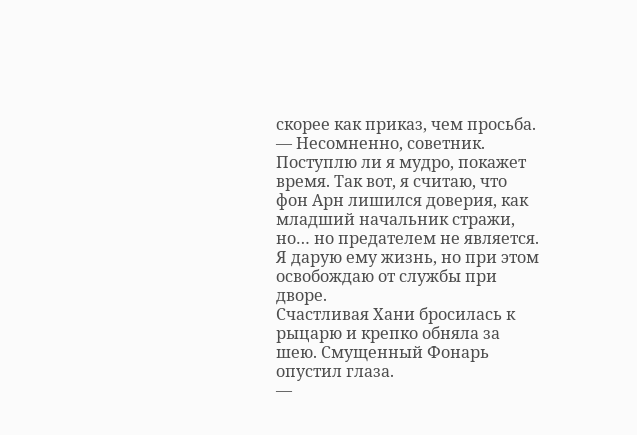скорее как приказ, чем просьба.
— Несомненно, советник. Поступлю ли я мудро, покажет время. Так вот, я считаю, что фон Арн лишился доверия, как младший начальник стражи, но… но предателем не является. Я дарую ему жизнь, но при этом освобождаю от службы при дворе.
Счастливая Хани бросилась к рыцарю и крепко обняла за шею. Смущенный Фонарь опустил глаза.
—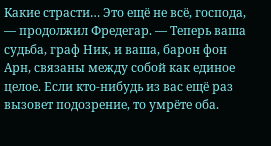Какие страсти… Это ещё не всё, господа, — продолжил Фредегар. — Теперь ваша судьба, граф Ник, и ваша, барон фон Арн, связаны между собой как единое целое. Если кто-нибудь из вас ещё раз вызовет подозрение, то умрёте оба.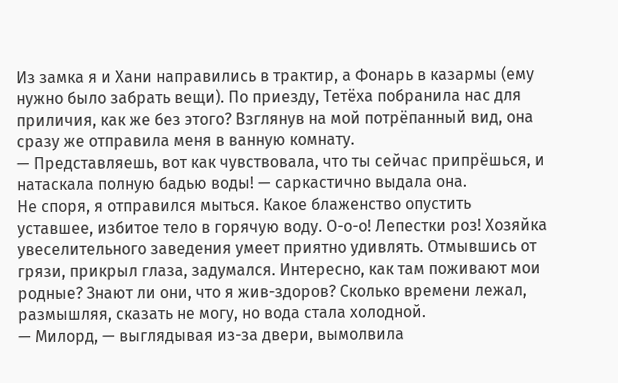Из замка я и Хани направились в трактир, а Фонарь в казармы (ему нужно было забрать вещи). По приезду, Тетёха побранила нас для приличия, как же без этого? Взглянув на мой потрёпанный вид, она сразу же отправила меня в ванную комнату.
— Представляешь, вот как чувствовала, что ты сейчас припрёшься, и натаскала полную бадью воды! — саркастично выдала она.
Не споря, я отправился мыться. Какое блаженство опустить уставшее, избитое тело в горячую воду. О-о-о! Лепестки роз! Хозяйка увеселительного заведения умеет приятно удивлять. Отмывшись от грязи, прикрыл глаза, задумался. Интересно, как там поживают мои родные? Знают ли они, что я жив-здоров? Сколько времени лежал, размышляя, сказать не могу, но вода стала холодной.
— Милорд, — выглядывая из-за двери, вымолвила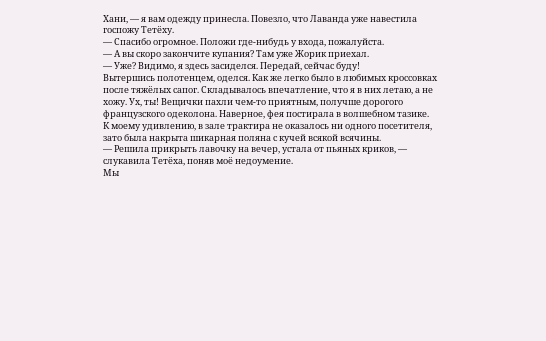Хани, — я вам одежду принесла. Повезло, что Лаванда уже навестила госпожу Тетёху.
— Спасибо огромное. Положи где-нибудь у входа, пожалуйста.
— А вы скоро закончите купания? Там уже Жорик приехал.
— Уже? Видимо, я здесь засиделся. Передай, сейчас буду!
Вытершись полотенцем, оделся. Как же легко было в любимых кроссовках после тяжёлых сапог. Складывалось впечатление, что я в них летаю, а не хожу. Ух, ты! Вещички пахли чем-то приятным, получше дорогого французского одеколона. Наверное, фея постирала в волшебном тазике.
К моему удивлению, в зале трактира не оказалось ни одного посетителя, зато была накрыта шикарная поляна с кучей всякой всячины.
— Решила прикрыть лавочку на вечер, устала от пьяных криков, — слукавила Тетёха, поняв моё недоумение.
Мы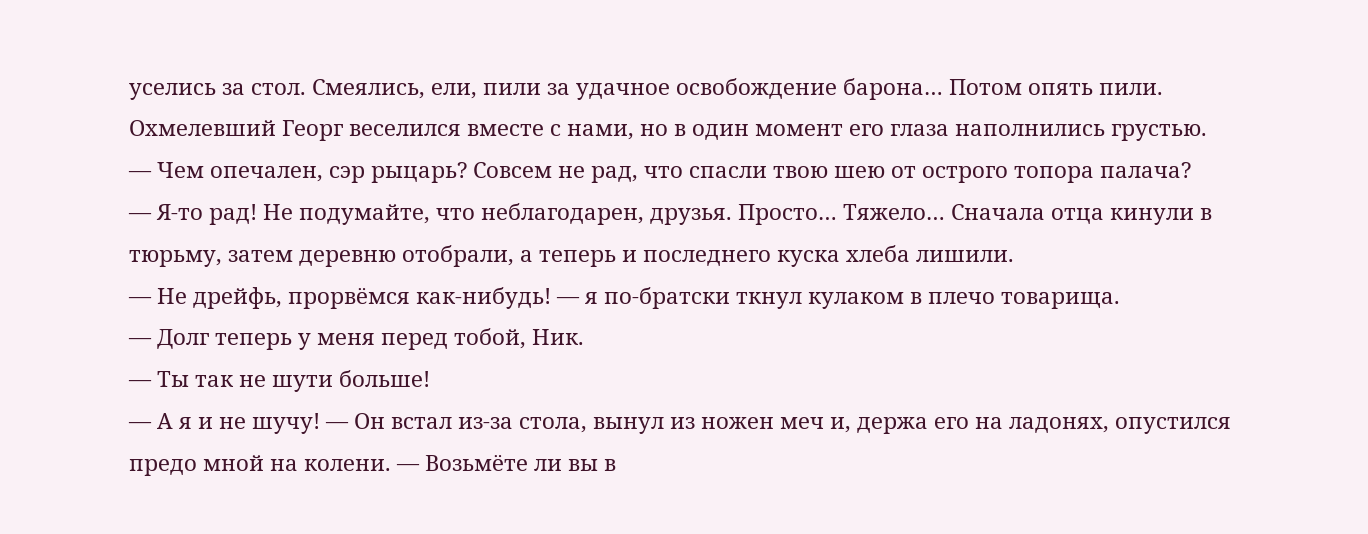уселись за стол. Смеялись, ели, пили за удачное освобождение барона… Потом опять пили. Охмелевший Георг веселился вместе с нами, но в один момент его глаза наполнились грустью.
— Чем опечален, сэр рыцарь? Совсем не рад, что спасли твою шею от острого топора палача?
— Я-то рад! Не подумайте, что неблагодарен, друзья. Просто… Тяжело… Сначала отца кинули в тюрьму, затем деревню отобрали, а теперь и последнего куска хлеба лишили.
— Не дрейфь, прорвёмся как-нибудь! — я по-братски ткнул кулаком в плечо товарища.
— Долг теперь у меня перед тобой, Ник.
— Ты так не шути больше!
— А я и не шучу! — Он встал из-за стола, вынул из ножен меч и, держа его на ладонях, опустился предо мной на колени. — Возьмёте ли вы в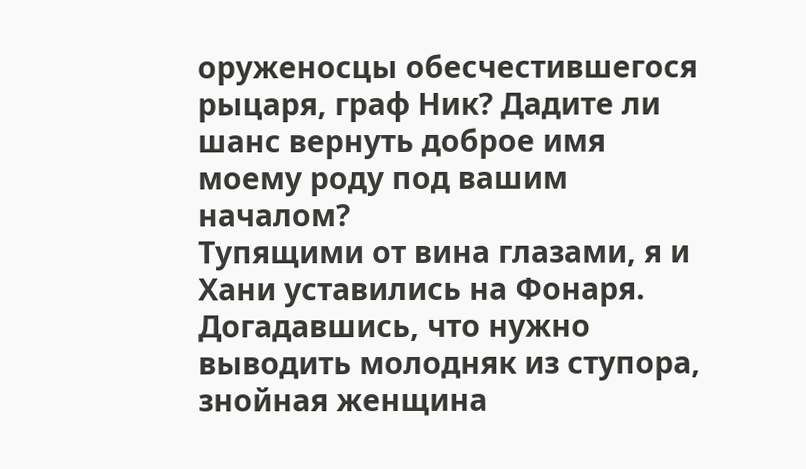оруженосцы обесчестившегося рыцаря, граф Ник? Дадите ли шанс вернуть доброе имя моему роду под вашим началом?
Тупящими от вина глазами, я и Хани уставились на Фонаря. Догадавшись, что нужно выводить молодняк из ступора, знойная женщина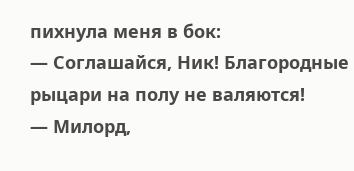пихнула меня в бок:
— Соглашайся, Ник! Благородные рыцари на полу не валяются!
— Милорд,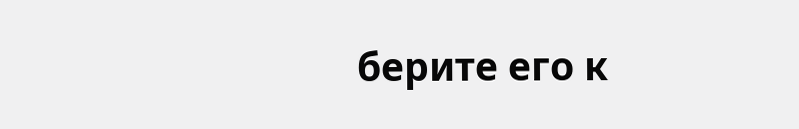берите его к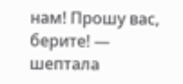нам! Прошу вас, берите! — шептала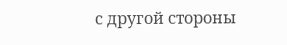с другой стороны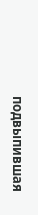подвыпившая